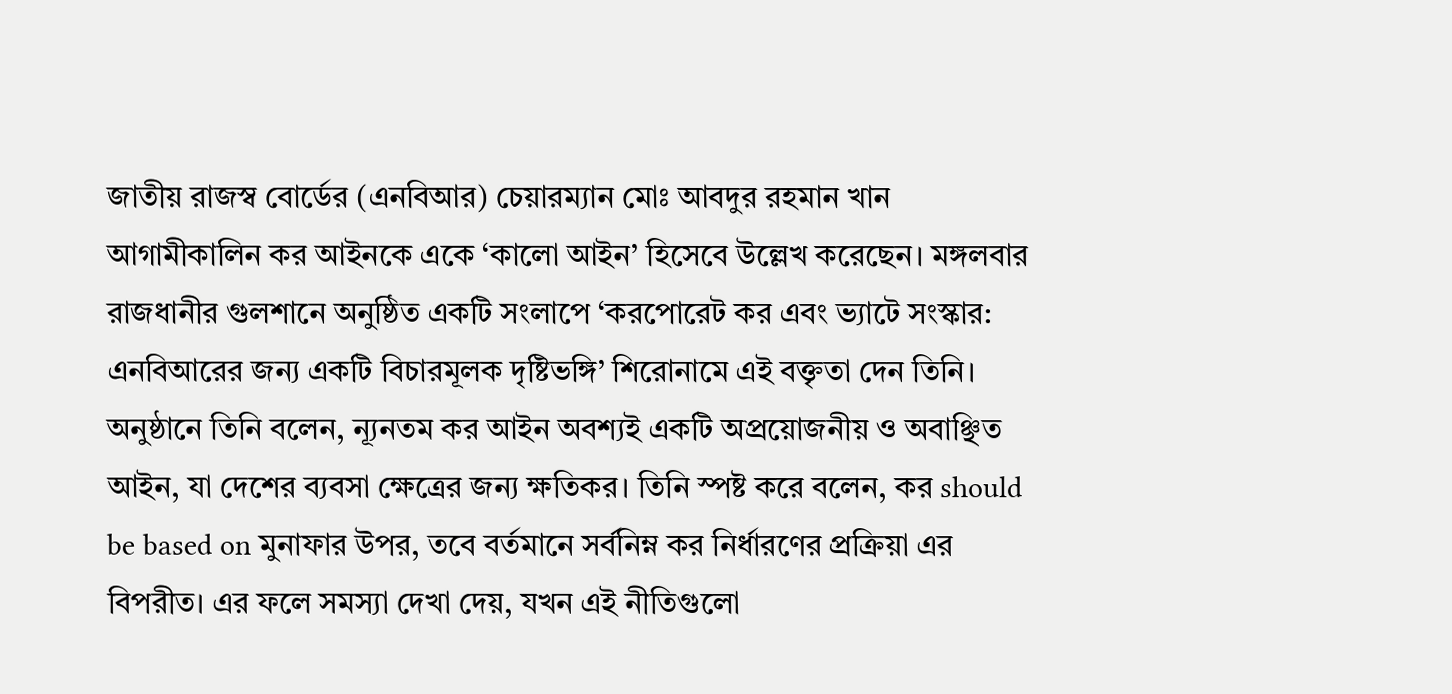জাতীয় রাজস্ব বোর্ডের (এনবিআর) চেয়ারম্যান মোঃ আবদুর রহমান খান আগামীকালিন কর আইনকে একে ‘কালো আইন’ হিসেবে উল্লেখ করেছেন। মঙ্গলবার রাজধানীর গুলশানে অনুষ্ঠিত একটি সংলাপে ‘করপোরেট কর এবং ভ্যাটে সংস্কার: এনবিআরের জন্য একটি বিচারমূলক দৃষ্টিভঙ্গি’ শিরোনামে এই বক্তৃতা দেন তিনি। অনুষ্ঠানে তিনি বলেন, ন্যূনতম কর আইন অবশ্যই একটি অপ্রয়োজনীয় ও অবাঞ্ছিত আইন, যা দেশের ব্যবসা ক্ষেত্রের জন্য ক্ষতিকর। তিনি স্পষ্ট করে বলেন, কর should be based on মুনাফার উপর, তবে বর্তমানে সর্বনিম্ন কর নির্ধারণের প্রক্রিয়া এর বিপরীত। এর ফলে সমস্যা দেখা দেয়, যখন এই নীতিগুলো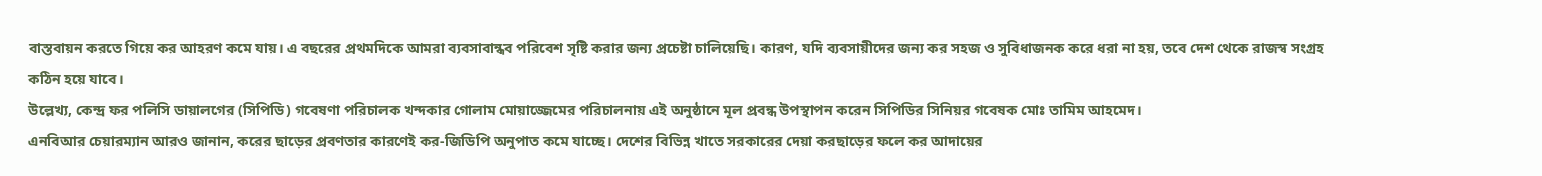বাস্তবায়ন করতে গিয়ে কর আহরণ কমে যায়। এ বছরের প্রথমদিকে আমরা ব্যবসাবান্ধব পরিবেশ সৃষ্টি করার জন্য প্রচেষ্টা চালিয়েছি। কারণ, যদি ব্যবসায়ীদের জন্য কর সহজ ও সুবিধাজনক করে ধরা না হয়, তবে দেশ থেকে রাজস্ব সংগ্রহ কঠিন হয়ে যাবে।
উল্লেখ্য, কেন্দ্র ফর পলিসি ডায়ালগের (সিপিডি) গবেষণা পরিচালক খন্দকার গোলাম মোয়াজ্জেমের পরিচালনায় এই অনুষ্ঠানে মূল প্রবন্ধ উপস্থাপন করেন সিপিডির সিনিয়র গবেষক মোঃ তামিম আহমেদ।
এনবিআর চেয়ারম্যান আরও জানান, করের ছাড়ের প্রবণতার কারণেই কর-জিডিপি অনুপাত কমে যাচ্ছে। দেশের বিভিন্ন খাতে সরকারের দেয়া করছাড়ের ফলে কর আদায়ের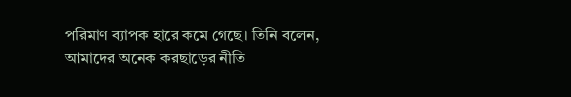পরিমাণ ব্যাপক হারে কমে গেছে। তিনি বলেন, আমাদের অনেক করছাড়ের নীতি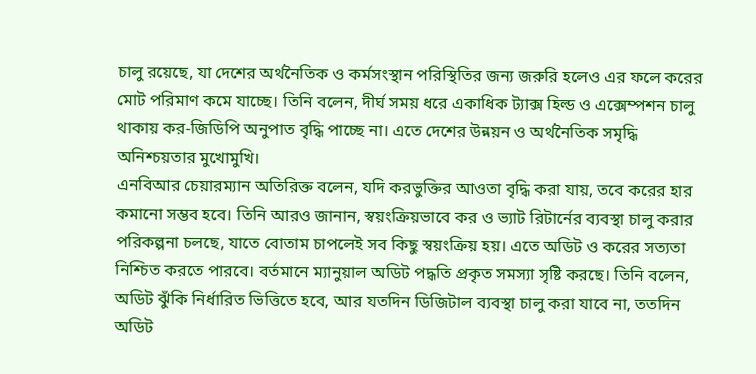চালু রয়েছে, যা দেশের অর্থনৈতিক ও কর্মসংস্থান পরিস্থিতির জন্য জরুরি হলেও এর ফলে করের মোট পরিমাণ কমে যাচ্ছে। তিনি বলেন, দীর্ঘ সময় ধরে একাধিক ট্যাক্স হিল্ড ও এক্সেম্পশন চালু থাকায় কর-জিডিপি অনুপাত বৃদ্ধি পাচ্ছে না। এতে দেশের উন্নয়ন ও অর্থনৈতিক সমৃদ্ধি অনিশ্চয়তার মুখোমুখি।
এনবিআর চেয়ারম্যান অতিরিক্ত বলেন, যদি করভুক্তির আওতা বৃদ্ধি করা যায়, তবে করের হার কমানো সম্ভব হবে। তিনি আরও জানান, স্বয়ংক্রিয়ভাবে কর ও ভ্যাট রিটার্নের ব্যবস্থা চালু করার পরিকল্পনা চলছে, যাতে বোতাম চাপলেই সব কিছু স্বয়ংক্রিয় হয়। এতে অডিট ও করের সত্যতা নিশ্চিত করতে পারবে। বর্তমানে ম্যানুয়াল অডিট পদ্ধতি প্রকৃত সমস্যা সৃষ্টি করছে। তিনি বলেন, অডিট ঝুঁকি নির্ধারিত ভিত্তিতে হবে, আর যতদিন ডিজিটাল ব্যবস্থা চালু করা যাবে না, ততদিন অডিট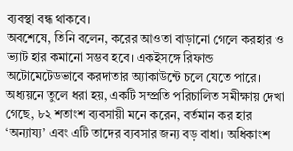ব্যবস্থা বন্ধ থাকবে।
অবশেষে, তিনি বলেন, করের আওতা বাড়ানো গেলে করহার ও ভ্যাট হার কমানো সম্ভব হবে। একইসঙ্গে রিফান্ড অটোমেটেডভাবে করদাতার অ্যাকাউন্টে চলে যেতে পারে।
অধ্যয়নে তুলে ধরা হয়, একটি সম্প্রতি পরিচালিত সমীক্ষায় দেখা গেছে, ৮২ শতাংশ ব্যবসায়ী মনে করেন, বর্তমান কর হার ‘অন্যায্য’ এবং এটি তাদের ব্যবসার জন্য বড় বাধা। অধিকাংশ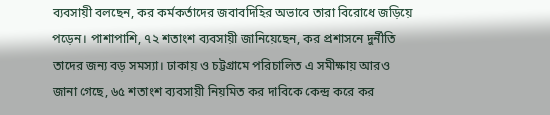ব্যবসায়ী বলছেন, কর কর্মকর্তাদের জবাবদিহির অভাবে তারা বিরোধে জড়িয়ে পড়েন। পাশাপাশি, ৭২ শতাংশ ব্যবসায়ী জানিয়েছেন, কর প্রশাসনে দুর্নীতি তাদের জন্য বড় সমস্যা। ঢাকায় ও চট্টগ্রামে পরিচালিত এ সমীক্ষায় আরও জানা গেছে, ৬৫ শতাংশ ব্যবসায়ী নিয়মিত কর দাবিকে কেন্দ্র করে কর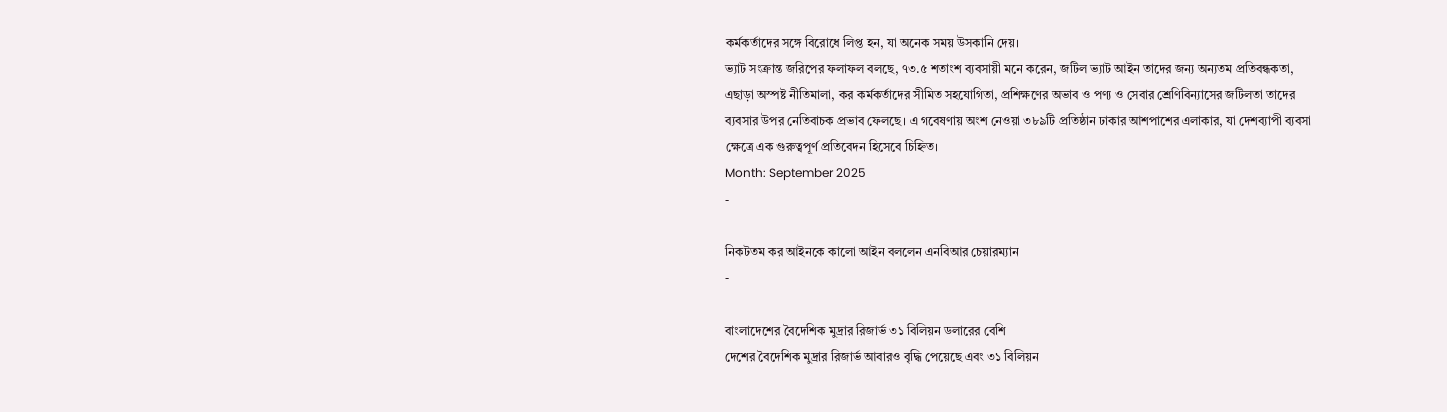কর্মকর্তাদের সঙ্গে বিরোধে লিপ্ত হন, যা অনেক সময় উসকানি দেয়।
ভ্যাট সংক্রান্ত জরিপের ফলাফল বলছে, ৭৩.৫ শতাংশ ব্যবসায়ী মনে করেন, জটিল ভ্যাট আইন তাদের জন্য অন্যতম প্ৰতিবন্ধকতা, এছাড়া অস্পষ্ট নীতিমালা, কর কর্মকর্তাদের সীমিত সহযোগিতা, প্রশিক্ষণের অভাব ও পণ্য ও সেবার শ্রেণিবিন্যাসের জটিলতা তাদের ব্যবসার উপর নেতিবাচক প্রভাব ফেলছে। এ গবেষণায় অংশ নেওয়া ৩৮৯টি প্রতিষ্ঠান ঢাকার আশপাশের এলাকার, যা দেশব্যাপী ব্যবসা ক্ষেত্রে এক গুরুত্বপূর্ণ প্রতিবেদন হিসেবে চিহ্নিত।
Month: September 2025
-

নিকটতম কর আইনকে কালো আইন বললেন এনবিআর চেয়ারম্যান
-

বাংলাদেশের বৈদেশিক মুদ্রার রিজার্ভ ৩১ বিলিয়ন ডলারের বেশি
দেশের বৈদেশিক মুদ্রার রিজার্ভ আবারও বৃদ্ধি পেয়েছে এবং ৩১ বিলিয়ন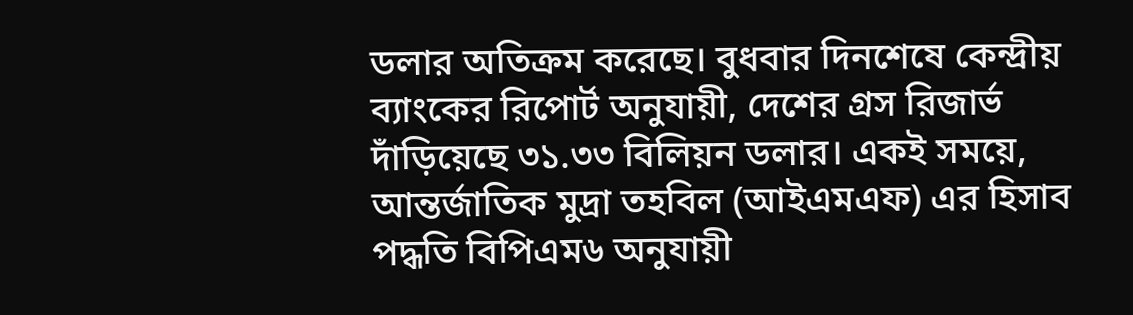ডলার অতিক্রম করেছে। বুধবার দিনশেষে কেন্দ্রীয় ব্যাংকের রিপোর্ট অনুযায়ী, দেশের গ্রস রিজার্ভ দাঁড়িয়েছে ৩১.৩৩ বিলিয়ন ডলার। একই সময়ে, আন্তর্জাতিক মুদ্রা তহবিল (আইএমএফ) এর হিসাব পদ্ধতি বিপিএম৬ অনুযায়ী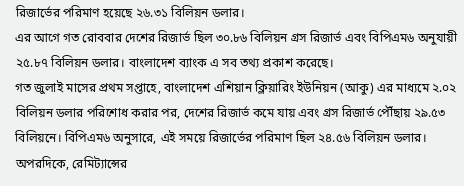রিজার্ভের পরিমাণ হয়েছে ২৬.৩১ বিলিয়ন ডলার।
এর আগে গত রোববার দেশের রিজার্ভ ছিল ৩০.৮৬ বিলিয়ন গ্রস রিজার্ভ এবং বিপিএম৬ অনুযায়ী ২৫.৮৭ বিলিয়ন ডলার। বাংলাদেশ ব্যাংক এ সব তথ্য প্রকাশ করেছে।
গত জুলাই মাসের প্রথম সপ্তাহে, বাংলাদেশ এশিয়ান ক্লিয়ারিং ইউনিয়ন (আকু) এর মাধ্যমে ২.০২ বিলিয়ন ডলার পরিশোধ করার পর, দেশের রিজার্ভ কমে যায় এবং গ্রস রিজার্ভ পৌঁছায় ২৯.৫৩ বিলিয়নে। বিপিএম৬ অনুসারে, এই সময়ে রিজার্ভের পরিমাণ ছিল ২৪.৫৬ বিলিয়ন ডলার।
অপরদিকে, রেমিট্যান্সের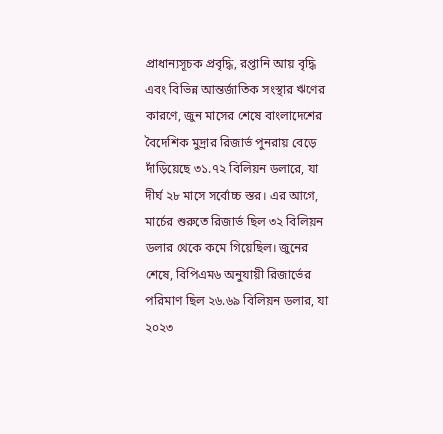প্রাধান্যসূচক প্রবৃদ্ধি, রপ্তানি আয় বৃদ্ধি এবং বিভিন্ন আন্তর্জাতিক সংস্থার ঋণের কারণে, জুন মাসের শেষে বাংলাদেশের বৈদেশিক মুদ্রার রিজার্ভ পুনরায় বেড়ে দাঁড়িয়েছে ৩১.৭২ বিলিয়ন ডলারে, যা দীর্ঘ ২৮ মাসে সর্বোচ্চ স্তর। এর আগে, মার্চের শুরুতে রিজার্ভ ছিল ৩২ বিলিয়ন ডলার থেকে কমে গিয়েছিল। জুনের শেষে, বিপিএম৬ অনুযায়ী রিজার্ভের পরিমাণ ছিল ২৬.৬৯ বিলিয়ন ডলার, যা ২০২৩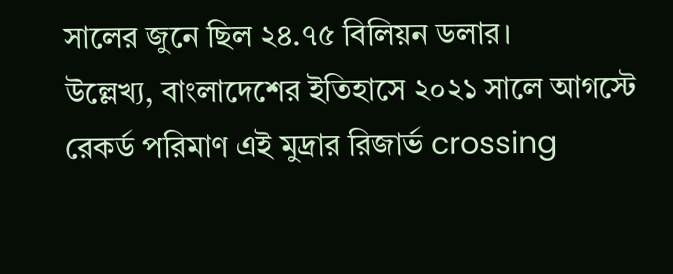সালের জুনে ছিল ২৪.৭৫ বিলিয়ন ডলার।
উল্লেখ্য, বাংলাদেশের ইতিহাসে ২০২১ সালে আগস্টে রেকর্ড পরিমাণ এই মুদ্রার রিজার্ভ crossing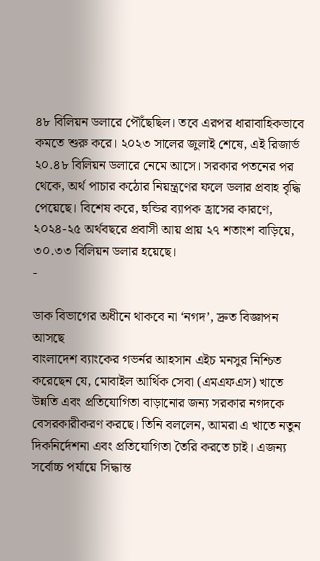৪৮ বিলিয়ন ডলারে পৌঁছেছিল। তবে এরপর ধারাবাহিকভাবে কমতে শুরু করে। ২০২৩ সালের জুলাই শেষে, এই রিজার্ভ ২০.৪৮ বিলিয়ন ডলারে নেমে আসে। সরকার পতনের পর থেকে, অর্থ পাচার কঠোর নিয়ন্ত্রণের ফলে ডলার প্রবাহ বৃদ্ধি পেয়েছে। বিশেষ করে, হুন্ডির ব্যাপক হ্রাসের কারণে, ২০২৪-২৫ অর্থবছরে প্রবাসী আয় প্রায় ২৭ শতাংশ বাড়িয়ে, ৩০.৩৩ বিলিয়ন ডলার হয়েছে।
-

ডাক বিভাগের অধীনে থাকবে না ‘নগদ’, দ্রুত বিজ্ঞাপন আসছে
বাংলাদেশ ব্যাংকের গভর্নর আহসান এইচ মনসুর নিশ্চিত করেছেন যে, মোবাইল আর্থিক সেবা (এমএফএস) খাতে উন্নতি এবং প্রতিযোগিতা বাড়ানোর জন্য সরকার নগদকে বেসরকারীকরণ করছে। তিনি বললেন, আমরা এ খাতে নতুন দিকনির্দেশনা এবং প্রতিযোগিতা তৈরি করতে চাই। এজন্য সর্বোচ্চ পর্যায়ে সিদ্ধান্ত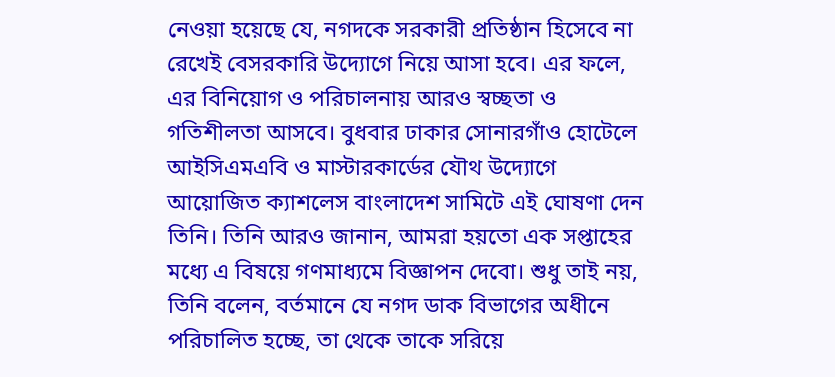নেওয়া হয়েছে যে, নগদকে সরকারী প্রতিষ্ঠান হিসেবে না রেখেই বেসরকারি উদ্যোগে নিয়ে আসা হবে। এর ফলে, এর বিনিয়োগ ও পরিচালনায় আরও স্বচ্ছতা ও গতিশীলতা আসবে। বুধবার ঢাকার সোনারগাঁও হোটেলে আইসিএমএবি ও মাস্টারকার্ডের যৌথ উদ্যোগে আয়োজিত ক্যাশলেস বাংলাদেশ সামিটে এই ঘোষণা দেন তিনি। তিনি আরও জানান, আমরা হয়তো এক সপ্তাহের মধ্যে এ বিষয়ে গণমাধ্যমে বিজ্ঞাপন দেবো। শুধু তাই নয়, তিনি বলেন, বর্তমানে যে নগদ ডাক বিভাগের অধীনে পরিচালিত হচ্ছে, তা থেকে তাকে সরিয়ে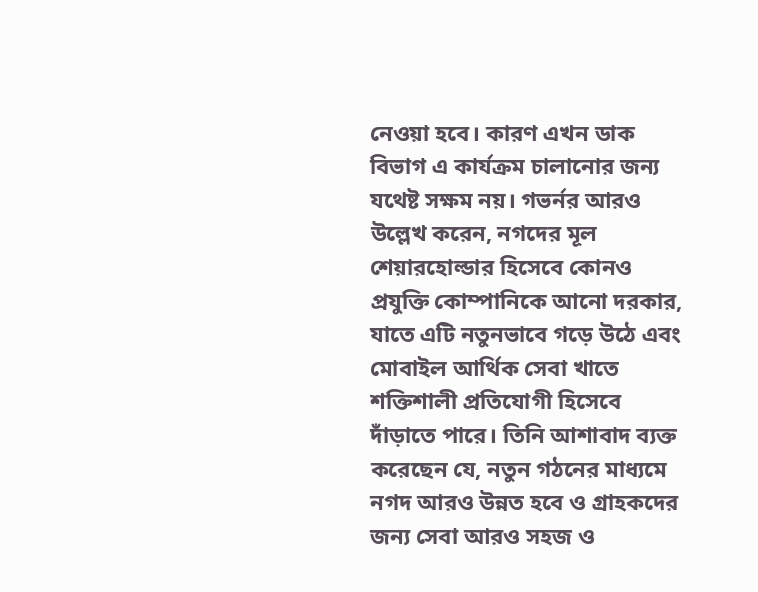নেওয়া হবে। কারণ এখন ডাক বিভাগ এ কার্যক্রম চালানোর জন্য যথেষ্ট সক্ষম নয়। গভর্নর আরও উল্লেখ করেন, নগদের মূল শেয়ারহোল্ডার হিসেবে কোনও প্রযুক্তি কোম্পানিকে আনো দরকার, যাতে এটি নতুনভাবে গড়ে উঠে এবং মোবাইল আর্থিক সেবা খাতে শক্তিশালী প্রতিযোগী হিসেবে দাঁড়াতে পারে। তিনি আশাবাদ ব্যক্ত করেছেন যে, নতুন গঠনের মাধ্যমে নগদ আরও উন্নত হবে ও গ্রাহকদের জন্য সেবা আরও সহজ ও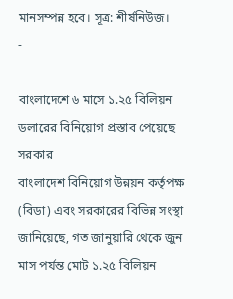মানসম্পন্ন হবে। সূত্র: শীর্ষনিউজ।
-

বাংলাদেশে ৬ মাসে ১.২৫ বিলিয়ন ডলারের বিনিয়োগ প্রস্তাব পেয়েছে সরকার
বাংলাদেশ বিনিয়োগ উন্নয়ন কর্তৃপক্ষ (বিডা) এবং সরকারের বিভিন্ন সংস্থা জানিয়েছে, গত জানুয়ারি থেকে জুন মাস পর্যন্ত মোট ১.২৫ বিলিয়ন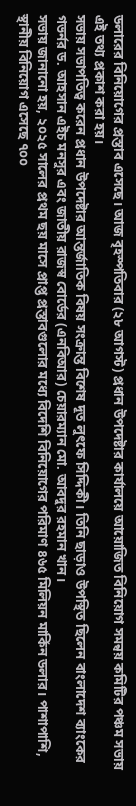ডলারের বিনিয়োগের প্রস্তাব এসেছে। আজ বৃহস্পতিবার (২৮ আগস্ট) প্রধান উপদেষ্টার কার্যালয়ে আয়োজিত বিনিয়োগ সমন্বয় কমিটির পঞ্চম সভায় এই তথ্য প্রকাশ করা হয়।
সভায় সভাপতিত্ব করেন প্রধান উপদেষ্টার আন্তর্জাতিক বিষয় সংক্রান্ত বিশেষ দূত লুৎফে সিদ্দিকী। তিনি ছাড়াও উপস্থিত ছিলেন বাংলাদেশ ব্যাংকের গভর্নর ড. আহসান এইচ মনসুর এবং জাতীয় রাজস্ব বোর্ডের (এনবিআর) চেয়ারম্যান মো. আবদুর রহমান খান।
সভায় জানানো হয়, ২০২৫ সালের প্রথম ছয় মাসে প্রাপ্ত প্রস্তাবগুলোর মধ্যে বিদেশি বিনিয়োগের পরিমাণ ৪৬৫ মিলিয়ন মার্কিন ডলার। পাশাপাশি, স্থানীয় বিনিয়োগ এসেছে ৭০০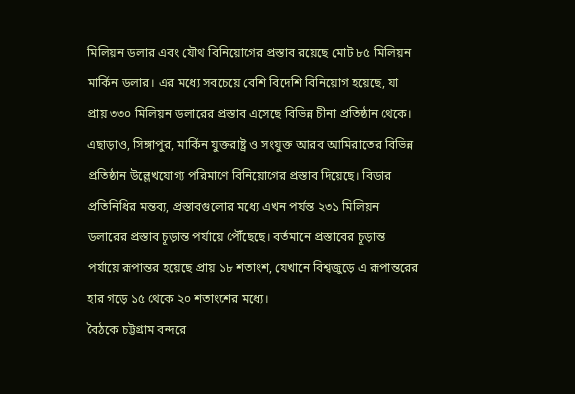মিলিয়ন ডলার এবং যৌথ বিনিয়োগের প্রস্তাব রয়েছে মোট ৮৫ মিলিয়ন মার্কিন ডলার। এর মধ্যে সবচেয়ে বেশি বিদেশি বিনিয়োগ হয়েছে, যা প্রায় ৩৩০ মিলিয়ন ডলারের প্রস্তাব এসেছে বিভিন্ন চীনা প্রতিষ্ঠান থেকে।
এছাড়াও, সিঙ্গাপুর, মার্কিন যুক্তরাষ্ট্র ও সংযুক্ত আরব আমিরাতের বিভিন্ন প্রতিষ্ঠান উল্লেখযোগ্য পরিমাণে বিনিয়োগের প্রস্তাব দিয়েছে। বিডার প্রতিনিধির মন্তব্য, প্রস্তাবগুলোর মধ্যে এখন পর্যন্ত ২৩১ মিলিয়ন ডলারের প্রস্তাব চূড়ান্ত পর্যায়ে পৌঁছেছে। বর্তমানে প্রস্তাবের চূড়ান্ত পর্যায়ে রূপান্তর হয়েছে প্রায় ১৮ শতাংশ, যেখানে বিশ্বজুড়ে এ রূপান্তরের হার গড়ে ১৫ থেকে ২০ শতাংশের মধ্যে।
বৈঠকে চট্টগ্রাম বন্দরে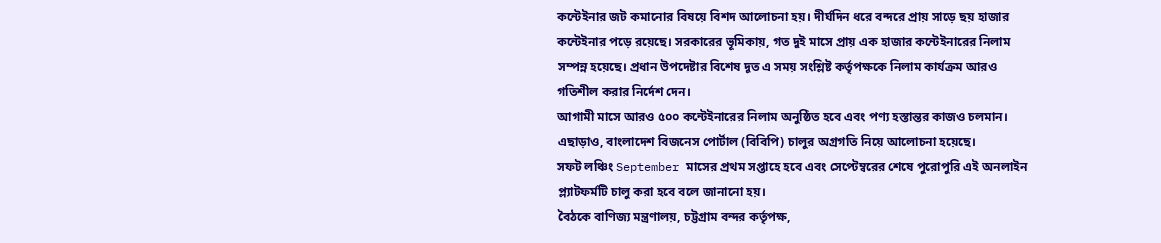কন্টেইনার জট কমানোর বিষয়ে বিশদ আলোচনা হয়। দীর্ঘদিন ধরে বন্দরে প্রায় সাড়ে ছয় হাজার কন্টেইনার পড়ে রয়েছে। সরকারের ভূমিকায়, গত দুই মাসে প্রায় এক হাজার কন্টেইনারের নিলাম সম্পন্ন হয়েছে। প্রধান উপদেষ্টার বিশেষ দূত এ সময় সংশ্লিষ্ট কর্তৃপক্ষকে নিলাম কার্যক্রম আরও গতিশীল করার নির্দেশ দেন।
আগামী মাসে আরও ৫০০ কন্টেইনারের নিলাম অনুষ্ঠিত হবে এবং পণ্য হস্তান্তর কাজও চলমান। এছাড়াও, বাংলাদেশ বিজনেস পোর্টাল (বিবিপি) চালুর অগ্রগতি নিয়ে আলোচনা হয়েছে।
সফট লঞ্চিং September মাসের প্রথম সপ্তাহে হবে এবং সেপ্টেম্বরের শেষে পুরোপুরি এই অনলাইন প্ল্যাটফর্মটি চালু করা হবে বলে জানানো হয়।
বৈঠকে বাণিজ্য মন্ত্রণালয়, চট্টগ্রাম বন্দর কর্তৃপক্ষ,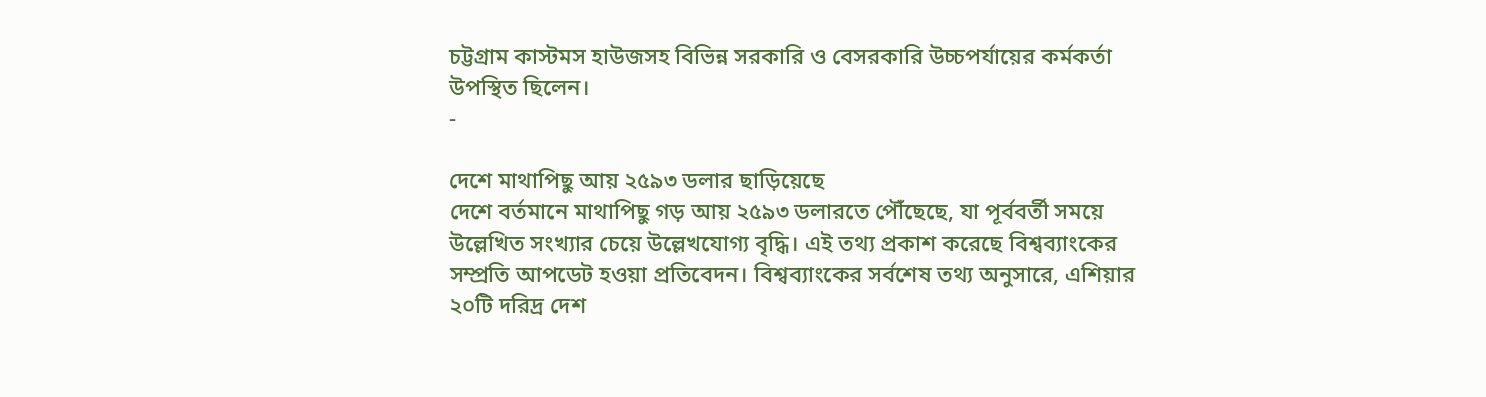চট্টগ্রাম কাস্টমস হাউজসহ বিভিন্ন সরকারি ও বেসরকারি উচ্চপর্যায়ের কর্মকর্তা উপস্থিত ছিলেন।
-

দেশে মাথাপিছু আয় ২৫৯৩ ডলার ছাড়িয়েছে
দেশে বর্তমানে মাথাপিছু গড় আয় ২৫৯৩ ডলারতে পৌঁছেছে, যা পূর্ববর্তী সময়ে উল্লেখিত সংখ্যার চেয়ে উল্লেখযোগ্য বৃদ্ধি। এই তথ্য প্রকাশ করেছে বিশ্বব্যাংকের সম্প্রতি আপডেট হওয়া প্রতিবেদন। বিশ্বব্যাংকের সর্বশেষ তথ্য অনুসারে, এশিয়ার ২০টি দরিদ্র দেশ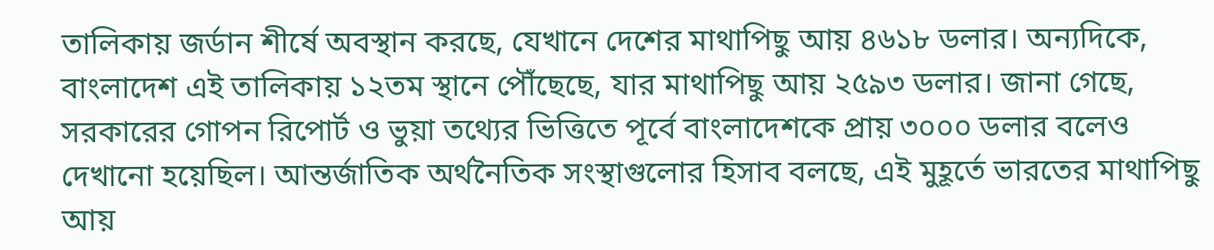তালিকায় জর্ডান শীর্ষে অবস্থান করছে, যেখানে দেশের মাথাপিছু আয় ৪৬১৮ ডলার। অন্যদিকে, বাংলাদেশ এই তালিকায় ১২তম স্থানে পৌঁছেছে, যার মাথাপিছু আয় ২৫৯৩ ডলার। জানা গেছে, সরকারের গোপন রিপোর্ট ও ভুয়া তথ্যের ভিত্তিতে পূর্বে বাংলাদেশকে প্রায় ৩০০০ ডলার বলেও দেখানো হয়েছিল। আন্তর্জাতিক অর্থনৈতিক সংস্থাগুলোর হিসাব বলছে, এই মুহূর্তে ভারতের মাথাপিছু আয়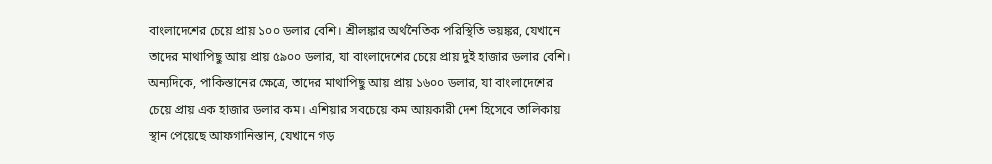বাংলাদেশের চেয়ে প্রায় ১০০ ডলার বেশি। শ্রীলঙ্কার অর্থনৈতিক পরিস্থিতি ভয়ঙ্কর, যেখানে তাদের মাথাপিছু আয় প্রায় ৫৯০০ ডলার, যা বাংলাদেশের চেয়ে প্রায় দুই হাজার ডলার বেশি। অন্যদিকে, পাকিস্তানের ক্ষেত্রে, তাদের মাথাপিছু আয় প্রায় ১৬০০ ডলার, যা বাংলাদেশের চেয়ে প্রায় এক হাজার ডলার কম। এশিয়ার সবচেয়ে কম আয়কারী দেশ হিসেবে তালিকায় স্থান পেয়েছে আফগানিস্তান, যেখানে গড়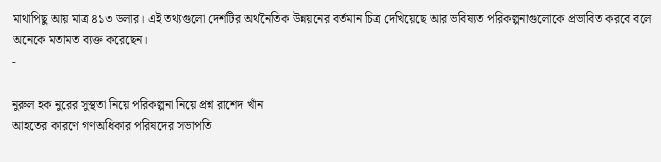মাথাপিছু আয় মাত্র ৪১৩ ডলার। এই তথ্যগুলো দেশটির অর্থনৈতিক উন্নয়নের বর্তমান চিত্র দেখিয়েছে আর ভবিষ্যত পরিকল্পনাগুলোকে প্রভাবিত করবে বলে অনেকে মতামত ব্যক্ত করেছেন।
-

নুরুল হক নুরের সুস্থতা নিয়ে পরিকল্পনা নিয়ে প্রশ্ন রাশেদ খাঁন
আহতের কারণে গণঅধিকার পরিষদের সভাপতি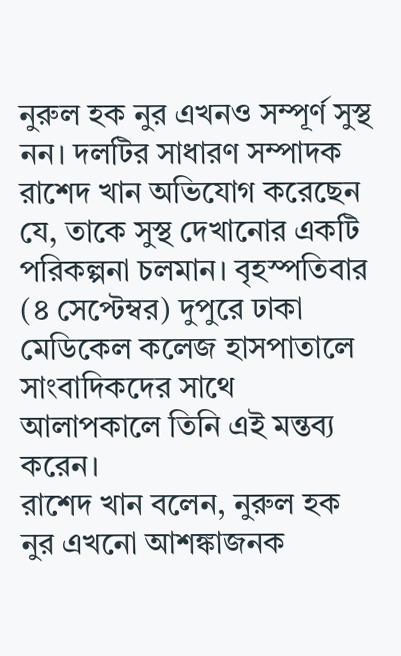নুরুল হক নুর এখনও সম্পূর্ণ সুস্থ নন। দলটির সাধারণ সম্পাদক রাশেদ খান অভিযোগ করেছেন যে, তাকে সুস্থ দেখানোর একটি পরিকল্পনা চলমান। বৃহস্পতিবার (৪ সেপ্টেম্বর) দুপুরে ঢাকা মেডিকেল কলেজ হাসপাতালে সাংবাদিকদের সাথে আলাপকালে তিনি এই মন্তব্য করেন।
রাশেদ খান বলেন, নুরুল হক নুর এখনো আশঙ্কাজনক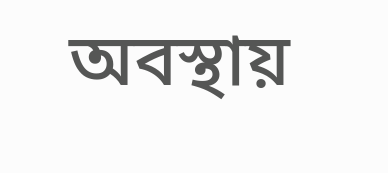অবস্থায়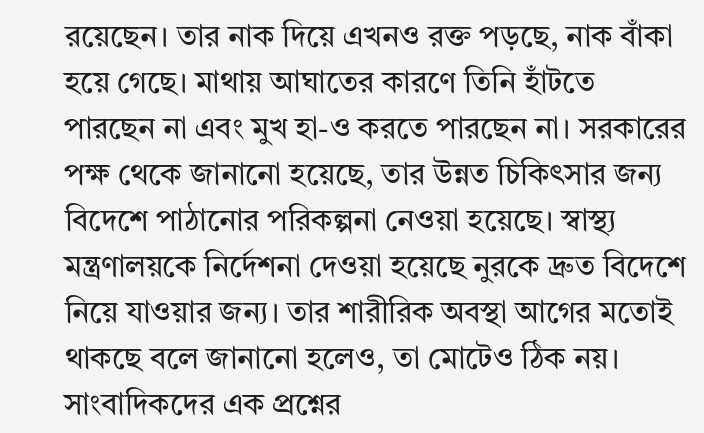রয়েছেন। তার নাক দিয়ে এখনও রক্ত পড়ছে, নাক বাঁকা হয়ে গেছে। মাথায় আঘাতের কারণে তিনি হাঁটতে পারছেন না এবং মুখ হা-ও করতে পারছেন না। সরকারের পক্ষ থেকে জানানো হয়েছে, তার উন্নত চিকিৎসার জন্য বিদেশে পাঠানোর পরিকল্পনা নেওয়া হয়েছে। স্বাস্থ্য মন্ত্রণালয়কে নির্দেশনা দেওয়া হয়েছে নুরকে দ্রুত বিদেশে নিয়ে যাওয়ার জন্য। তার শারীরিক অবস্থা আগের মতোই থাকছে বলে জানানো হলেও, তা মোটেও ঠিক নয়।
সাংবাদিকদের এক প্রশ্নের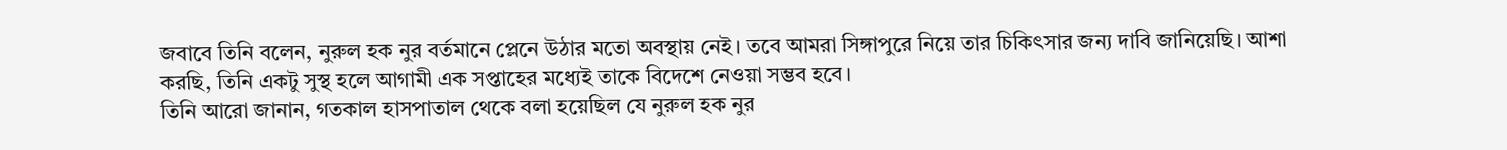জবাবে তিনি বলেন, নুরুল হক নুর বর্তমানে প্লেনে উঠার মতো অবস্থায় নেই। তবে আমরা সিঙ্গাপুরে নিয়ে তার চিকিৎসার জন্য দাবি জানিয়েছি। আশা করছি, তিনি একটু সুস্থ হলে আগামী এক সপ্তাহের মধ্যেই তাকে বিদেশে নেওয়া সম্ভব হবে।
তিনি আরো জানান, গতকাল হাসপাতাল থেকে বলা হয়েছিল যে নুরুল হক নুর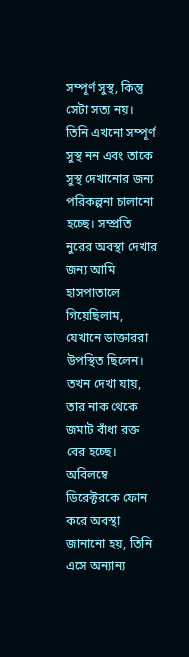সম্পূর্ণ সুস্থ, কিন্তু সেটা সত্য নয়। তিনি এখনো সম্পূর্ণ সুস্থ নন এবং তাকে সুস্থ দেখানোর জন্য পরিকল্পনা চালানো হচ্ছে। সম্প্রতি নুরের অবস্থা দেখার জন্য আমি হাসপাতালে গিয়েছিলাম, যেখানে ডাক্তাররা উপস্থিত ছিলেন। তখন দেখা যায়, তার নাক থেকে জমাট বাঁধা রক্ত বের হচ্ছে। অবিলম্বে ডিরেক্টরকে ফোন করে অবস্থা জানানো হয়, তিনি এসে অন্যান্য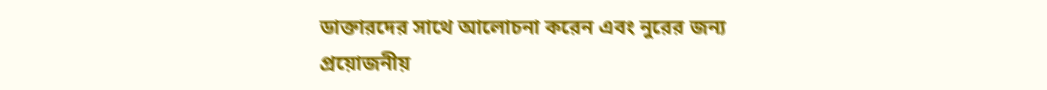ডাক্তারদের সাথে আলোচনা করেন এবং নুরের জন্য প্রয়োজনীয়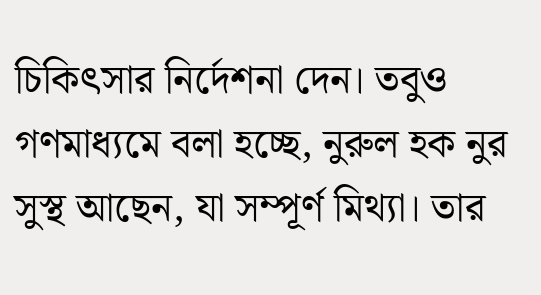চিকিৎসার নির্দেশনা দেন। তবুও গণমাধ্যমে বলা হচ্ছে, নুরুল হক নুর সুস্থ আছেন, যা সম্পূর্ণ মিথ্যা। তার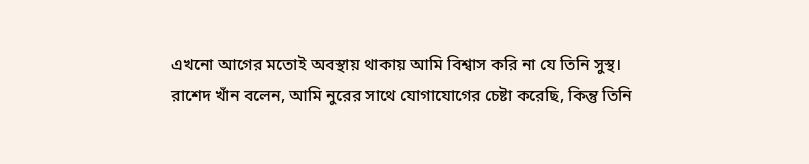এখনো আগের মতোই অবস্থায় থাকায় আমি বিশ্বাস করি না যে তিনি সুস্থ।
রাশেদ খাঁন বলেন, আমি নুরের সাথে যোগাযোগের চেষ্টা করেছি, কিন্তু তিনি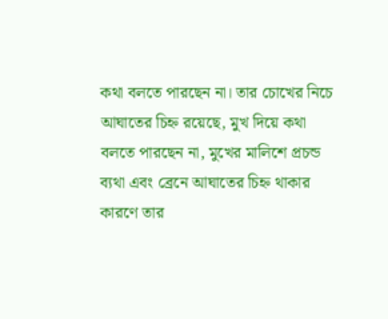কথা বলতে পারছেন না। তার চোখের নিচে আঘাতের চিহ্ন রয়েছে, মুখ দিয়ে কথা বলতে পারছেন না, মুখের মালিশে প্রচন্ড ব্যথা এবং ব্রেনে আঘাতের চিহ্ন থাকার কারণে তার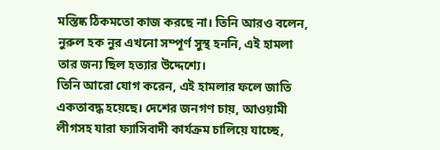মস্তিষ্ক ঠিকমতো কাজ করছে না। তিনি আরও বলেন, নুরুল হক নুর এখনো সম্পূর্ণ সুস্থ হননি, এই হামলা তার জন্য ছিল হত্যার উদ্দেশ্যে।
তিনি আরো যোগ করেন, এই হামলার ফলে জাতি একতাবদ্ধ হয়েছে। দেশের জনগণ চায়, আওয়ামী লীগসহ যারা ফ্যাসিবাদী কার্যক্রম চালিয়ে যাচ্ছে,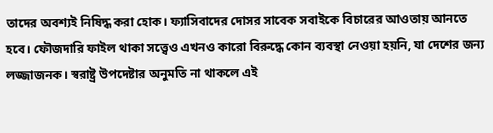তাদের অবশ্যই নিষিদ্ধ করা হোক। ফ্যাসিবাদের দোসর সাবেক সবাইকে বিচারের আওতায় আনতে হবে। ফৌজদারি ফাইল থাকা সত্ত্বেও এখনও কারো বিরুদ্ধে কোন ব্যবস্থা নেওয়া হয়নি, যা দেশের জন্য লজ্জাজনক। স্বরাষ্ট্র উপদেষ্টার অনুমতি না থাকলে এই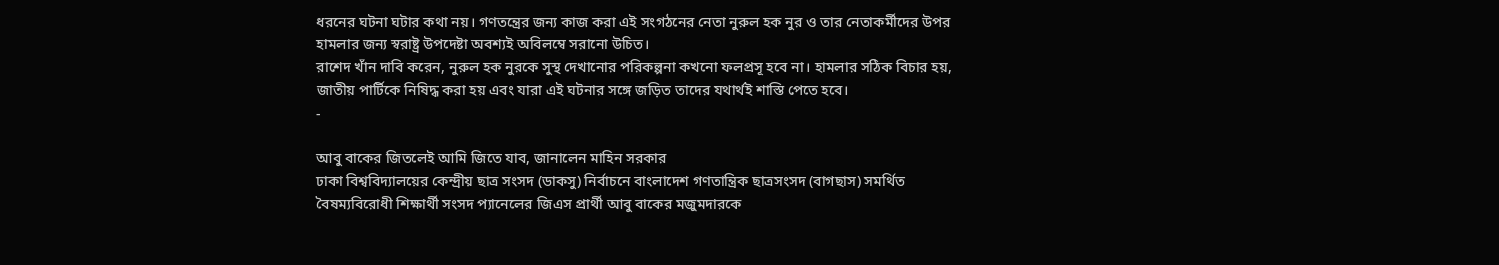ধরনের ঘটনা ঘটার কথা নয়। গণতন্ত্রের জন্য কাজ করা এই সংগঠনের নেতা নুরুল হক নুর ও তার নেতাকর্মীদের উপর হামলার জন্য স্বরাষ্ট্র উপদেষ্টা অবশ্যই অবিলম্বে সরানো উচিত।
রাশেদ খাঁন দাবি করেন, নুরুল হক নুরকে সুস্থ দেখানোর পরিকল্পনা কখনো ফলপ্রসূ হবে না। হামলার সঠিক বিচার হয়, জাতীয় পার্টিকে নিষিদ্ধ করা হয় এবং যারা এই ঘটনার সঙ্গে জড়িত তাদের যথার্থই শাস্তি পেতে হবে।
-

আবু বাকের জিতলেই আমি জিতে যাব, জানালেন মাহিন সরকার
ঢাকা বিশ্ববিদ্যালয়ের কেন্দ্রীয় ছাত্র সংসদ (ডাকসু) নির্বাচনে বাংলাদেশ গণতান্ত্রিক ছাত্রসংসদ (বাগছাস) সমর্থিত বৈষম্যবিরোধী শিক্ষার্থী সংসদ প্যানেলের জিএস প্রার্থী আবু বাকের মজুমদারকে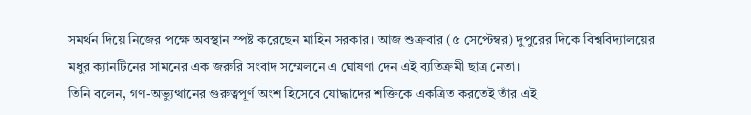সমর্থন দিয়ে নিজের পক্ষে অবস্থান স্পষ্ট করেছেন মাহিন সরকার। আজ শুক্রবার (৫ সেপ্টেম্বর) দুপুরের দিকে বিশ্ববিদ্যালয়ের মধুর ক্যানটিনের সামনের এক জরুরি সংবাদ সম্মেলনে এ ঘোষণা দেন এই ব্যতিক্রমী ছাত্র নেতা।
তিনি বলেন, গণ-অভ্যুত্থানের গুরুত্বপূর্ণ অংশ হিসেবে যোদ্ধাদের শক্তিকে একত্রিত করতেই তাঁর এই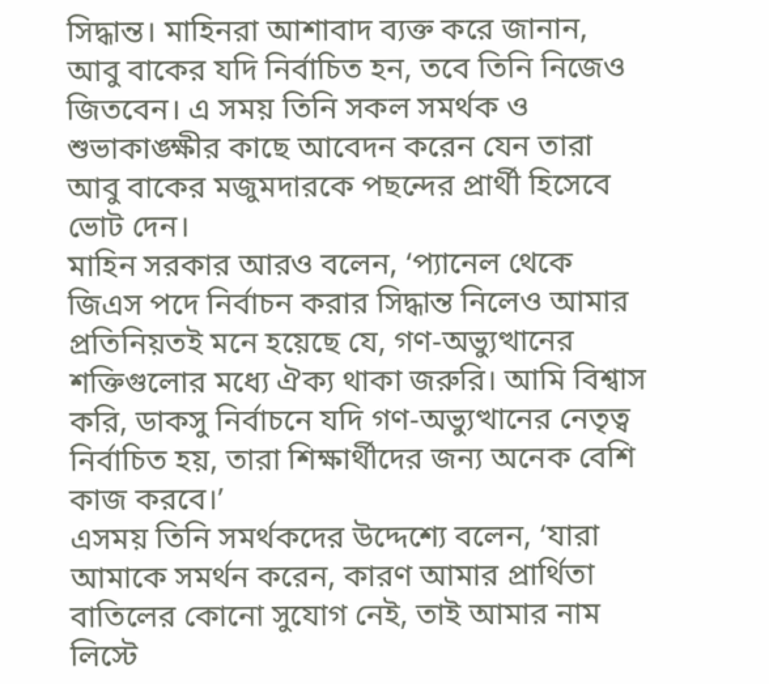সিদ্ধান্ত। মাহিনরা আশাবাদ ব্যক্ত করে জানান, আবু বাকের যদি নির্বাচিত হন, তবে তিনি নিজেও জিতবেন। এ সময় তিনি সকল সমর্থক ও শুভাকাঙ্ক্ষীর কাছে আবেদন করেন যেন তারা আবু বাকের মজুমদারকে পছন্দের প্রার্থী হিসেবে ভোট দেন।
মাহিন সরকার আরও বলেন, ‘প্যানেল থেকে জিএস পদে নির্বাচন করার সিদ্ধান্ত নিলেও আমার প্রতিনিয়তই মনে হয়েছে যে, গণ-অভ্যুত্থানের শক্তিগুলোর মধ্যে ঐক্য থাকা জরুরি। আমি বিশ্বাস করি, ডাকসু নির্বাচনে যদি গণ-অভ্যুত্থানের নেতৃত্ব নির্বাচিত হয়, তারা শিক্ষার্থীদের জন্য অনেক বেশি কাজ করবে।’
এসময় তিনি সমর্থকদের উদ্দেশ্যে বলেন, ‘যারা আমাকে সমর্থন করেন, কারণ আমার প্রার্থিতা বাতিলের কোনো সুযোগ নেই, তাই আমার নাম লিস্টে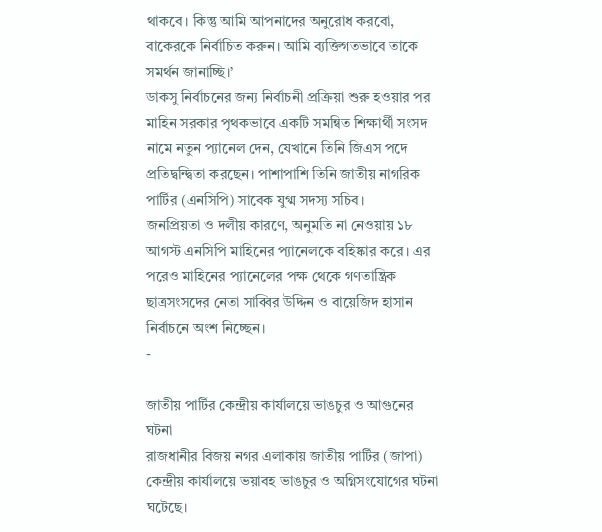থাকবে। কিন্তু আমি আপনাদের অনুরোধ করবো, বাকেরকে নির্বাচিত করুন। আমি ব্যক্তিগতভাবে তাকে সমর্থন জানাচ্ছি।’
ডাকসু নির্বাচনের জন্য নির্বাচনী প্রক্রিয়া শুরু হওয়ার পর মাহিন সরকার পৃথকভাবে একটি সমন্বিত শিক্ষার্থী সংসদ নামে নতুন প্যানেল দেন, যেখানে তিনি জিএস পদে প্রতিদ্বন্দ্বিতা করছেন। পাশাপাশি তিনি জাতীয় নাগরিক পার্টির (এনসিপি) সাবেক যুগ্ম সদস্য সচিব।
জনপ্রিয়তা ও দলীয় কারণে, অনুমতি না নেওয়ায় ১৮ আগস্ট এনসিপি মাহিনের প্যানেলকে বহিষ্কার করে। এর পরেও মাহিনের প্যানেলের পক্ষ থেকে গণতান্ত্রিক ছাত্রসংসদের নেতা সাব্বির উদ্দিন ও বায়েজিদ হাসান নির্বাচনে অংশ নিচ্ছেন।
-

জাতীয় পার্টির কেন্দ্রীয় কার্যালয়ে ভাঙচুর ও আগুনের ঘটনা
রাজধানীর বিজয় নগর এলাকায় জাতীয় পার্টির (জাপা) কেন্দ্রীয় কার্যালয়ে ভয়াবহ ভাঙচুর ও অগ্নিসংযোগের ঘটনা ঘটেছে।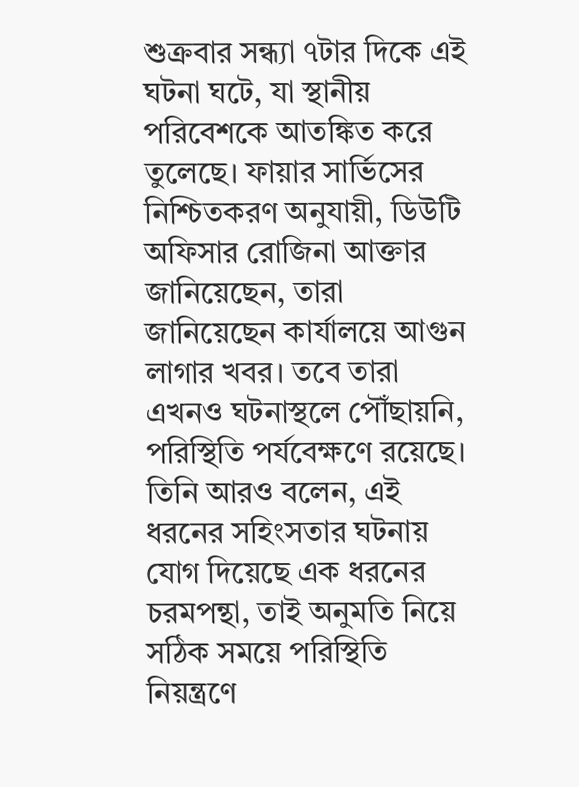শুক্রবার সন্ধ্যা ৭টার দিকে এই ঘটনা ঘটে, যা স্থানীয় পরিবেশকে আতঙ্কিত করে তুলেছে। ফায়ার সার্ভিসের নিশ্চিতকরণ অনুযায়ী, ডিউটি অফিসার রোজিনা আক্তার জানিয়েছেন, তারা জানিয়েছেন কার্যালয়ে আগুন লাগার খবর। তবে তারা এখনও ঘটনাস্থলে পৌঁছায়নি, পরিস্থিতি পর্যবেক্ষণে রয়েছে। তিনি আরও বলেন, এই ধরনের সহিংসতার ঘটনায় যোগ দিয়েছে এক ধরনের চরমপন্থা, তাই অনুমতি নিয়ে সঠিক সময়ে পরিস্থিতি নিয়ন্ত্রণে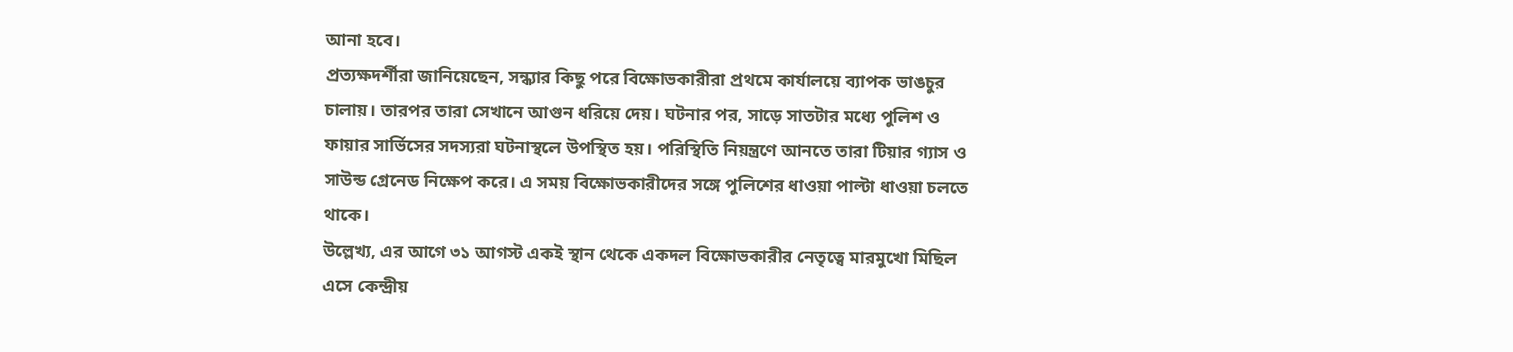আনা হবে।
প্রত্যক্ষদর্শীরা জানিয়েছেন, সন্ধ্যার কিছু পরে বিক্ষোভকারীরা প্রথমে কার্যালয়ে ব্যাপক ভাঙচুর চালায়। তারপর তারা সেখানে আগুন ধরিয়ে দেয়। ঘটনার পর, সাড়ে সাতটার মধ্যে পুলিশ ও ফায়ার সার্ভিসের সদস্যরা ঘটনাস্থলে উপস্থিত হয়। পরিস্থিতি নিয়ন্ত্রণে আনতে তারা টিয়ার গ্যাস ও সাউন্ড গ্রেনেড নিক্ষেপ করে। এ সময় বিক্ষোভকারীদের সঙ্গে পুলিশের ধাওয়া পাল্টা ধাওয়া চলতে থাকে।
উল্লেখ্য, এর আগে ৩১ আগস্ট একই স্থান থেকে একদল বিক্ষোভকারীর নেতৃত্বে মারমুখো মিছিল এসে কেন্দ্রীয়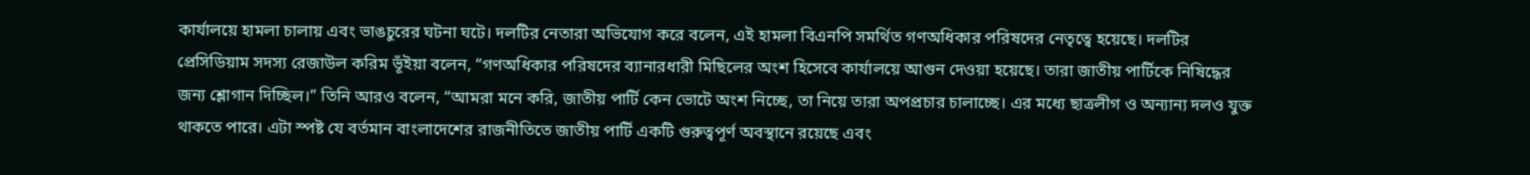কার্যালয়ে হামলা চালায় এবং ভাঙচুরের ঘটনা ঘটে। দলটির নেতারা অভিযোগ করে বলেন, এই হামলা বিএনপি সমর্থিত গণঅধিকার পরিষদের নেতৃত্বে হয়েছে। দলটির প্রেসিডিয়াম সদস্য রেজাউল করিম ভূঁইয়া বলেন, “গণঅধিকার পরিষদের ব্যানারধারী মিছিলের অংশ হিসেবে কার্যালয়ে আগুন দেওয়া হয়েছে। তারা জাতীয় পার্টিকে নিষিদ্ধের জন্য শ্লোগান দিচ্ছিল।” তিনি আরও বলেন, “আমরা মনে করি, জাতীয় পার্টি কেন ভোটে অংশ নিচ্ছে, তা নিয়ে তারা অপপ্রচার চালাচ্ছে। এর মধ্যে ছাত্রলীগ ও অন্যান্য দলও যুক্ত থাকতে পারে। এটা স্পষ্ট যে বর্তমান বাংলাদেশের রাজনীতিতে জাতীয় পার্টি একটি গুরুত্বপূর্ণ অবস্থানে রয়েছে এবং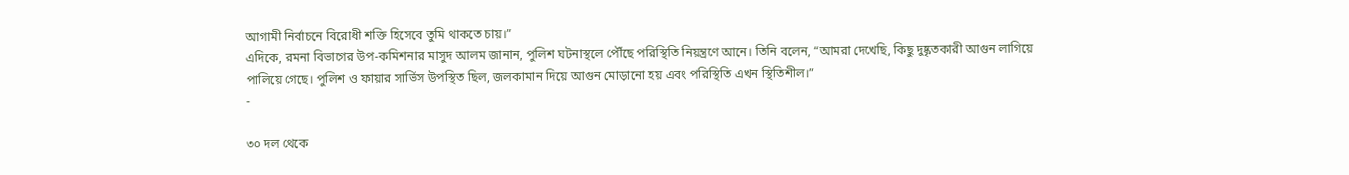আগামী নির্বাচনে বিরোধী শক্তি হিসেবে তুমি থাকতে চায়।”
এদিকে, রমনা বিভাগের উপ-কমিশনার মাসুদ আলম জানান, পুলিশ ঘটনাস্থলে পৌঁছে পরিস্থিতি নিয়ন্ত্রণে আনে। তিনি বলেন, “আমরা দেখেছি, কিছু দুষ্কৃতকারী আগুন লাগিয়ে পালিয়ে গেছে। পুলিশ ও ফায়ার সার্ভিস উপস্থিত ছিল, জলকামান দিয়ে আগুন মোড়ানো হয় এবং পরিস্থিতি এখন স্থিতিশীল।”
-

৩০ দল থেকে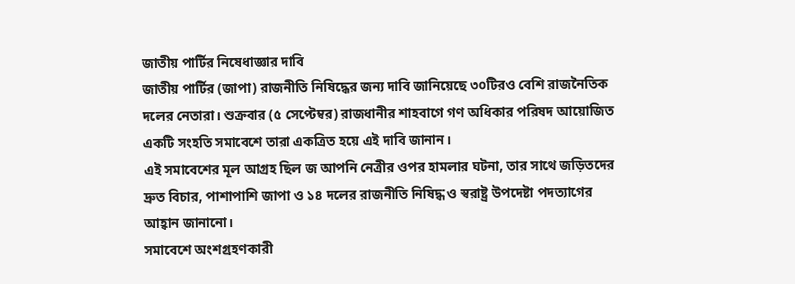জাতীয় পার্টির নিষেধাজ্ঞার দাবি
জাতীয় পার্টির (জাপা) রাজনীতি নিষিদ্ধের জন্য দাবি জানিয়েছে ৩০টিরও বেশি রাজনৈতিক দলের নেতারা। শুক্রবার (৫ সেপ্টেম্বর) রাজধানীর শাহবাগে গণ অধিকার পরিষদ আয়োজিত একটি সংহতি সমাবেশে তারা একত্রিত হয়ে এই দাবি জানান।
এই সমাবেশের মূল আগ্রহ ছিল জ আপনি নেত্রীর ওপর হামলার ঘটনা, তার সাথে জড়িতদের দ্রুত বিচার, পাশাপাশি জাপা ও ১৪ দলের রাজনীতি নিষিদ্ধ ও স্বরাষ্ট্র উপদেষ্টা পদত্যাগের আহ্বান জানানো।
সমাবেশে অংশগ্রহণকারী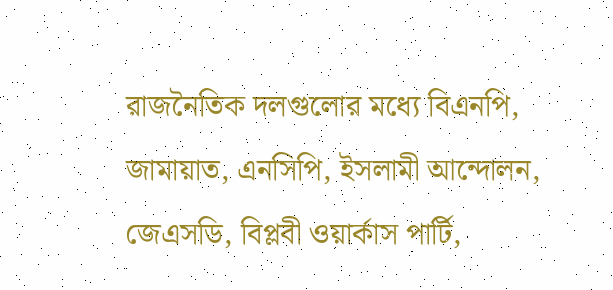রাজনৈতিক দলগুলোর মধ্যে বিএনপি, জামায়াত, এনসিপি, ইসলামী আন্দোলন, জেএসডি, বিপ্লবী ওয়ার্কাস পার্টি,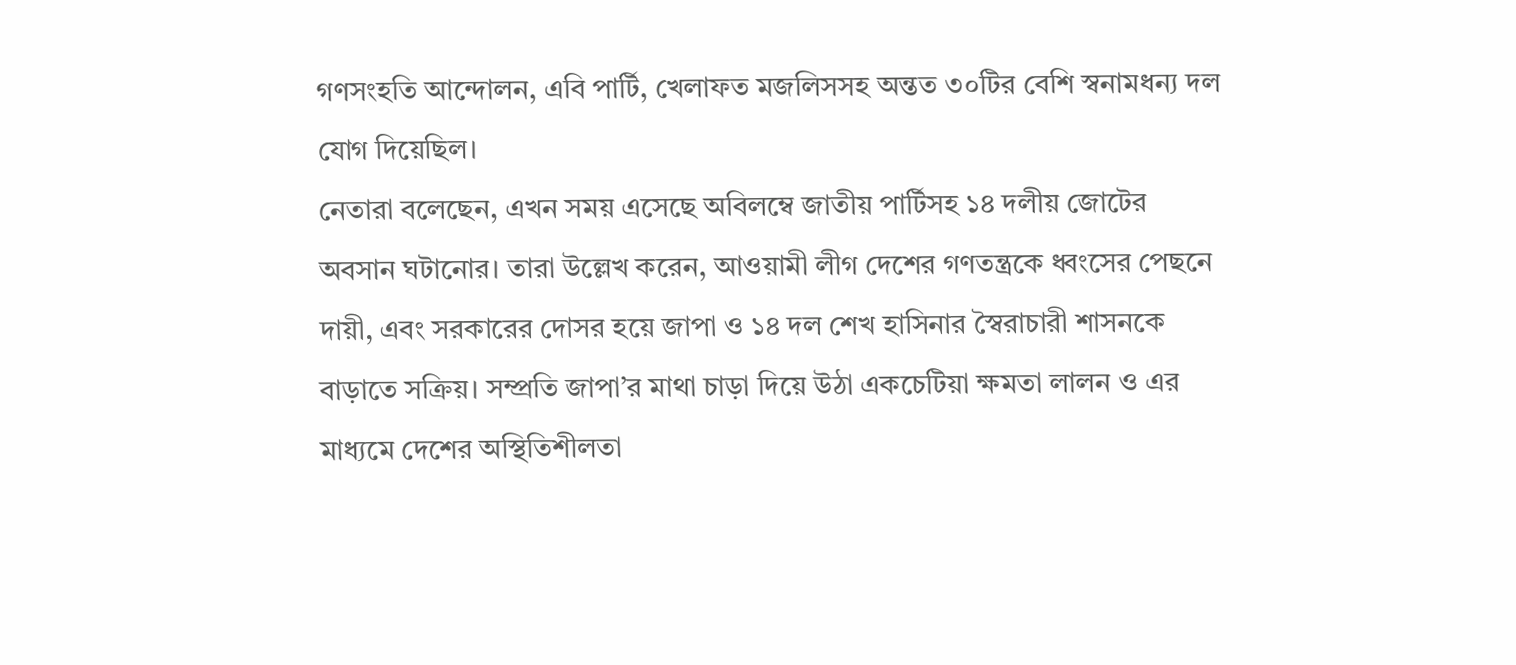গণসংহতি আন্দোলন, এবি পার্টি, খেলাফত মজলিসসহ অন্তত ৩০টির বেশি স্বনামধন্য দল যোগ দিয়েছিল।
নেতারা বলেছেন, এখন সময় এসেছে অবিলম্বে জাতীয় পার্টিসহ ১৪ দলীয় জোটের অবসান ঘটানোর। তারা উল্লেখ করেন, আওয়ামী লীগ দেশের গণতন্ত্রকে ধ্বংসের পেছনে দায়ী, এবং সরকারের দোসর হয়ে জাপা ও ১৪ দল শেখ হাসিনার স্বৈরাচারী শাসনকে বাড়াতে সক্রিয়। সম্প্রতি জাপা’র মাথা চাড়া দিয়ে উঠা একচেটিয়া ক্ষমতা লালন ও এর মাধ্যমে দেশের অস্থিতিশীলতা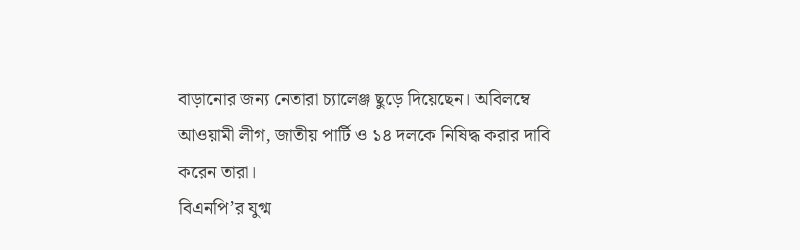বাড়ানোর জন্য নেতারা চ্যালেঞ্জ ছুড়ে দিয়েছেন। অবিলম্বে আওয়ামী লীগ, জাতীয় পার্টি ও ১৪ দলকে নিষিদ্ধ করার দাবি করেন তারা।
বিএনপি’র যুগ্ম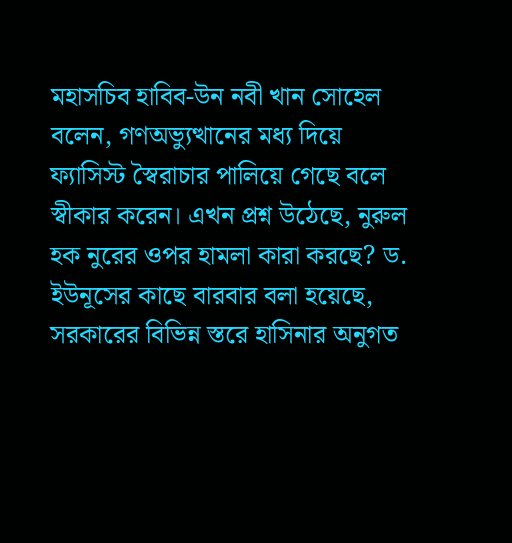মহাসচিব হাবিব-উন নবী খান সোহেল বলেন, গণঅভ্যুত্থানের মধ্য দিয়ে ফ্যাসিস্ট স্বৈরাচার পালিয়ে গেছে বলে স্বীকার করেন। এখন প্রশ্ন উঠেছে, নুরুল হক নুরের ওপর হামলা কারা করছে? ড. ইউনূসের কাছে বারবার বলা হয়েছে, সরকারের বিভিন্ন স্তরে হাসিনার অনুগত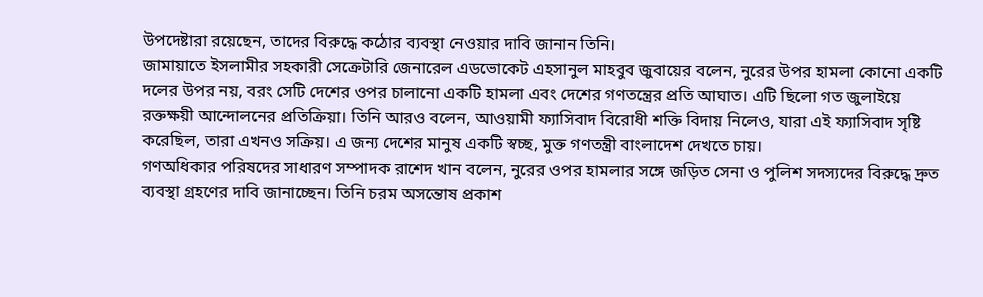উপদেষ্টারা রয়েছেন, তাদের বিরুদ্ধে কঠোর ব্যবস্থা নেওয়ার দাবি জানান তিনি।
জামায়াতে ইসলামীর সহকারী সেক্রেটারি জেনারেল এডভোকেট এহসানুল মাহবুব জুবায়ের বলেন, নুরের উপর হামলা কোনো একটি দলের উপর নয়, বরং সেটি দেশের ওপর চালানো একটি হামলা এবং দেশের গণতন্ত্রের প্রতি আঘাত। এটি ছিলো গত জুলাইয়ে রক্তক্ষয়ী আন্দোলনের প্রতিক্রিয়া। তিনি আরও বলেন, আওয়ামী ফ্যাসিবাদ বিরোধী শক্তি বিদায় নিলেও, যারা এই ফ্যাসিবাদ সৃষ্টি করেছিল, তারা এখনও সক্রিয়। এ জন্য দেশের মানুষ একটি স্বচ্ছ, মুক্ত গণতন্ত্রী বাংলাদেশ দেখতে চায়।
গণঅধিকার পরিষদের সাধারণ সম্পাদক রাশেদ খান বলেন, নুরের ওপর হামলার সঙ্গে জড়িত সেনা ও পুলিশ সদস্যদের বিরুদ্ধে দ্রুত ব্যবস্থা গ্রহণের দাবি জানাচ্ছেন। তিনি চরম অসন্তোষ প্রকাশ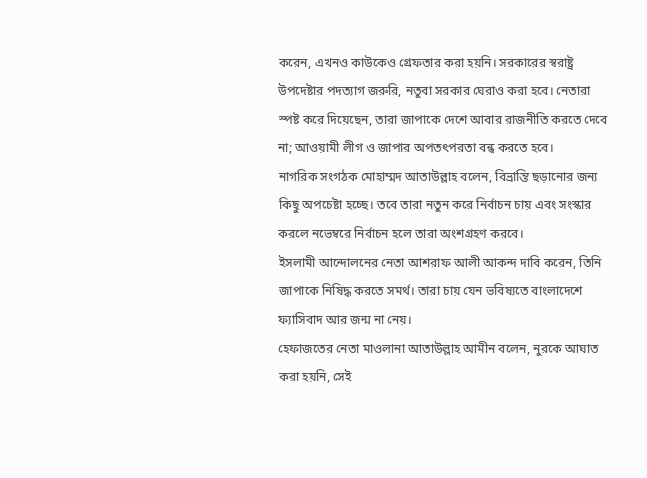করেন, এখনও কাউকেও গ্রেফতার করা হয়নি। সরকারের স্বরাষ্ট্র উপদেষ্টার পদত্যাগ জরুরি, নতুবা সরকার ঘেরাও করা হবে। নেতারা স্পষ্ট করে দিয়েছেন, তারা জাপাকে দেশে আবার রাজনীতি করতে দেবে না; আওয়ামী লীগ ও জাপার অপতৎপরতা বন্ধ করতে হবে।
নাগরিক সংগঠক মোহাম্মদ আতাউল্লাহ বলেন, বিভ্রান্তি ছড়ানোর জন্য কিছু অপচেষ্টা হচ্ছে। তবে তারা নতুন করে নির্বাচন চায় এবং সংস্কার করলে নভেম্বরে নির্বাচন হলে তারা অংশগ্রহণ করবে।
ইসলামী আন্দোলনের নেতা আশরাফ আলী আকন্দ দাবি করেন, তিনি জাপাকে নিষিদ্ধ করতে সমর্থ। তারা চায় যেন ভবিষ্যতে বাংলাদেশে ফ্যাসিবাদ আর জন্ম না নেয়।
হেফাজতের নেতা মাওলানা আতাউল্লাহ আমীন বলেন, নুরকে আঘাত করা হয়নি, সেই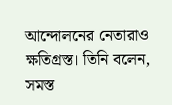আন্দোলনের নেতারাও ক্ষতিগ্রস্ত। তিনি বলেন, সমস্ত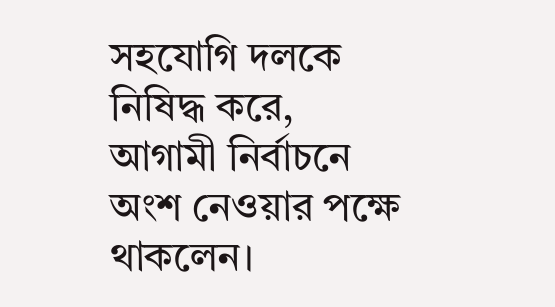সহযোগি দলকে নিষিদ্ধ করে, আগামী নির্বাচনে অংশ নেওয়ার পক্ষে থাকলেন।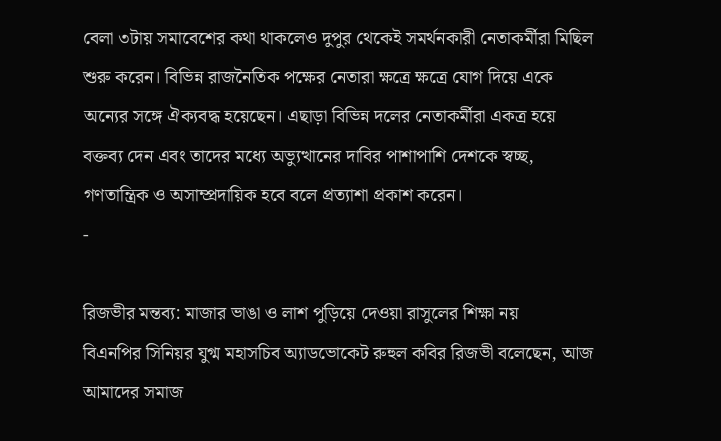বেলা ৩টায় সমাবেশের কথা থাকলেও দুপুর থেকেই সমর্থনকারী নেতাকর্মীরা মিছিল শুরু করেন। বিভিন্ন রাজনৈতিক পক্ষের নেতারা ক্ষত্রে ক্ষত্রে যোগ দিয়ে একে অন্যের সঙ্গে ঐক্যবদ্ধ হয়েছেন। এছাড়া বিভিন্ন দলের নেতাকর্মীরা একত্র হয়ে বক্তব্য দেন এবং তাদের মধ্যে অভ্যুত্থানের দাবির পাশাপাশি দেশকে স্বচ্ছ, গণতান্ত্রিক ও অসাম্প্রদায়িক হবে বলে প্রত্যাশা প্রকাশ করেন।
-

রিজভীর মন্তব্য: মাজার ভাঙা ও লাশ পুড়িয়ে দেওয়া রাসুলের শিক্ষা নয়
বিএনপির সিনিয়র যুগ্ম মহাসচিব অ্যাডভোকেট রুহুল কবির রিজভী বলেছেন, আজ আমাদের সমাজ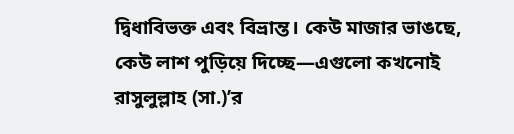দ্বিধাবিভক্ত এবং বিভ্রান্ত। কেউ মাজার ভাঙছে, কেউ লাশ পুড়িয়ে দিচ্ছে—এগুলো কখনোই রাসুলুল্লাহ (সা.)’র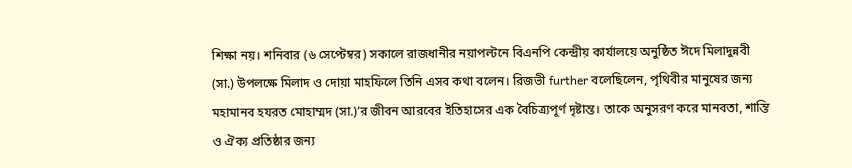শিক্ষা নয়। শনিবার (৬ সেপ্টেম্বর) সকালে রাজধানীর নয়াপল্টনে বিএনপি কেন্দ্রীয় কার্যালয়ে অনুষ্ঠিত ঈদে মিলাদুন্নবী (সা.) উপলক্ষে মিলাদ ও দোয়া মাহফিলে তিনি এসব কথা বলেন। রিজভী further বলেছিলেন, পৃথিবীর মানুষের জন্য মহামানব হযরত মোহাম্মদ (সা.)’র জীবন আরবের ইতিহাসের এক বৈচিত্র্যপূর্ণ দৃষ্টান্ত। তাকে অনুসরণ করে মানবতা, শান্তি ও ঐক্য প্রতিষ্ঠার জন্য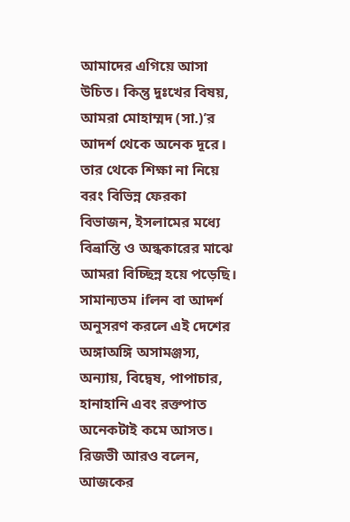আমাদের এগিয়ে আসা উচিত। কিন্তু দুঃখের বিষয়, আমরা মোহাম্মদ (সা.)’র আদর্শ থেকে অনেক দূরে। তার থেকে শিক্ষা না নিয়ে বরং বিভিন্ন ফেরকা বিভাজন, ইসলামের মধ্যে বিভ্রান্তি ও অন্ধকারের মাঝে আমরা বিচ্ছিন্ন হয়ে পড়েছি। সামান্যতম ifলন বা আদর্শ অনুসরণ করলে এই দেশের অঙ্গাঅঙ্গি অসামঞ্জস্য, অন্যায়, বিদ্বেষ, পাপাচার, হানাহানি এবং রক্তপাত অনেকটাই কমে আসত। রিজভী আরও বলেন, আজকের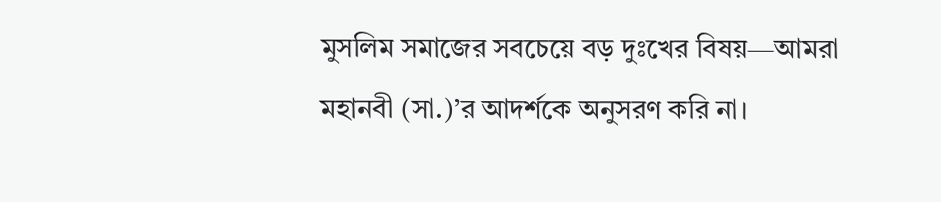মুসলিম সমাজের সবচেয়ে বড় দুঃখের বিষয়—আমরা মহানবী (সা.)’র আদর্শকে অনুসরণ করি না।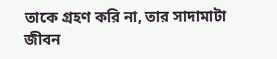তাকে গ্রহণ করি না, তার সাদামাটা জীবন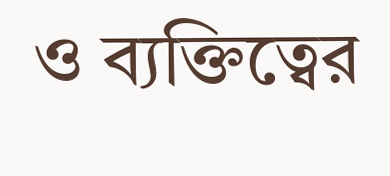ও ব্যক্তিত্বের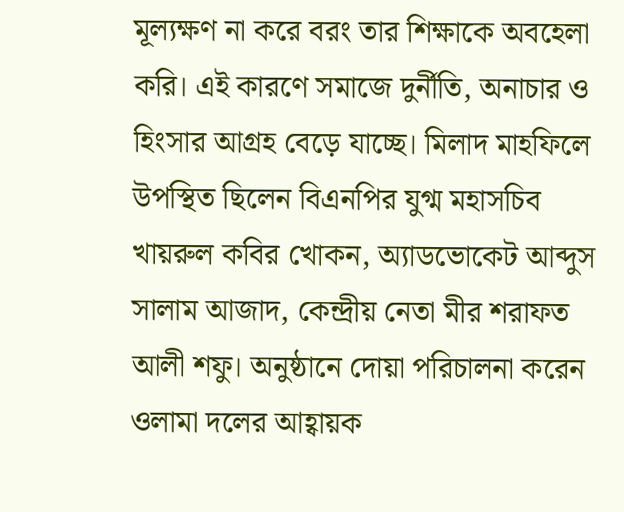মূল্যক্ষণ না করে বরং তার শিক্ষাকে অবহেলা করি। এই কারণে সমাজে দুর্নীতি, অনাচার ও হিংসার আগ্রহ বেড়ে যাচ্ছে। মিলাদ মাহফিলে উপস্থিত ছিলেন বিএনপির যুগ্ম মহাসচিব খায়রুল কবির খোকন, অ্যাডভোকেট আব্দুস সালাম আজাদ, কেন্দ্রীয় নেতা মীর শরাফত আলী শফু। অনুষ্ঠানে দোয়া পরিচালনা করেন ওলামা দলের আহ্বায়ক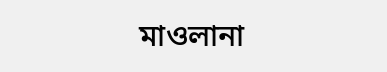মাওলানা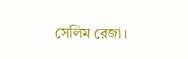সেলিম রেজা।